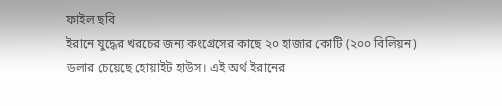ফাইল ছবি
ইরানে যুদ্ধের খরচের জন্য কংগ্রেসের কাছে ২০ হাজার কোটি (২০০ বিলিয়ন) ডলার চেয়েছে হোয়াইট হাউস। এই অর্থ ইরানের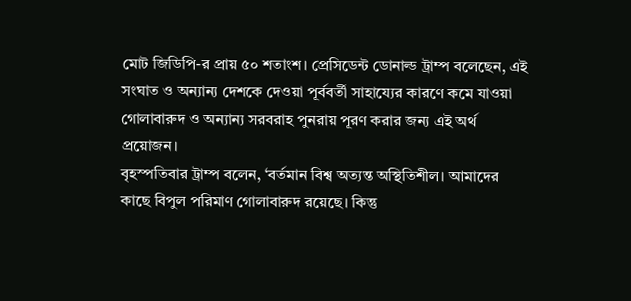মোট জিডিপি-র প্রায় ৫০ শতাংশ। প্রেসিডেন্ট ডোনাল্ড ট্রাম্প বলেছেন, এই সংঘাত ও অন্যান্য দেশকে দেওয়া পূর্ববর্তী সাহায্যের কারণে কমে যাওয়া গোলাবারুদ ও অন্যান্য সরবরাহ পুনরায় পূরণ করার জন্য এই অর্থ প্রয়োজন।
বৃহস্পতিবার ট্রাম্প বলেন, ‘বর্তমান বিশ্ব অত্যন্ত অস্থিতিশীল। আমাদের কাছে বিপুল পরিমাণ গোলাবারুদ রয়েছে। কিন্তু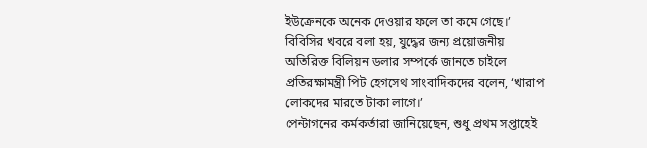ইউক্রেনকে অনেক দেওয়ার ফলে তা কমে গেছে।’
বিবিসির খবরে বলা হয়, যুদ্ধের জন্য প্রয়োজনীয় অতিরিক্ত বিলিয়ন ডলার সম্পর্কে জানতে চাইলে প্রতিরক্ষামন্ত্রী পিট হেগসেথ সাংবাদিকদের বলেন, ‘খারাপ লোকদের মারতে টাকা লাগে।’
পেন্টাগনের কর্মকর্তারা জানিয়েছেন, শুধু প্রথম সপ্তাহেই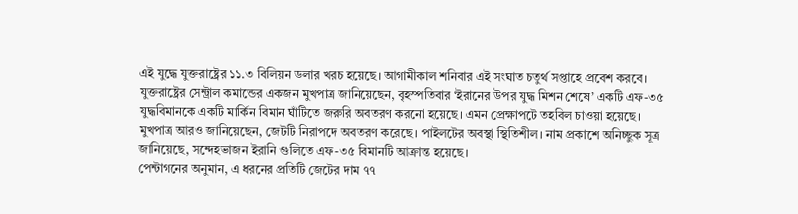এই যুদ্ধে যুক্তরাষ্ট্রের ১১.৩ বিলিয়ন ডলার খরচ হয়েছে। আগামীকাল শনিবার এই সংঘাত চতুর্থ সপ্তাহে প্রবেশ করবে।
যুক্তরাষ্ট্রের সেন্ট্রাল কমান্ডের একজন মুখপাত্র জানিয়েছেন, বৃহস্পতিবার ‘ইরানের উপর যুদ্ধ মিশন শেষে’ একটি এফ-৩৫ যুদ্ধবিমানকে একটি মার্কিন বিমান ঘাঁটিতে জরুরি অবতরণ করনো হয়েছে। এমন প্রেক্ষাপটে তহবিল চাওয়া হয়েছে।
মুখপাত্র আরও জানিয়েছেন, জেটটি নিরাপদে অবতরণ করেছে। পাইলটের অবস্থা স্থিতিশীল। নাম প্রকাশে অনিচ্ছুক সূত্র জানিয়েছে, সন্দেহভাজন ইরানি গুলিতে এফ-৩৫ বিমানটি আক্রান্ত হয়েছে।
পেন্টাগনের অনুমান, এ ধরনের প্রতিটি জেটের দাম ৭৭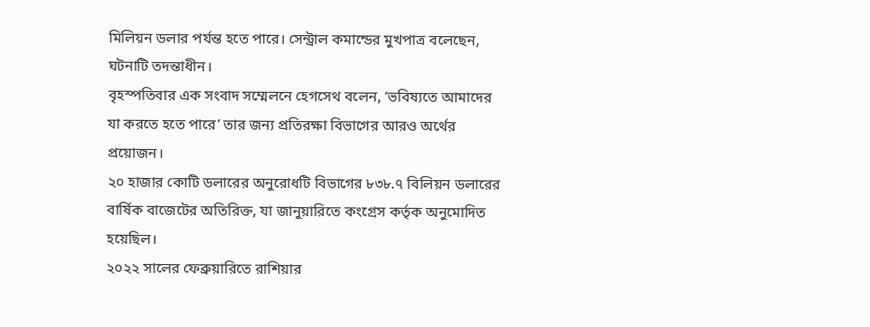মিলিয়ন ডলার পর্যন্ত হতে পারে। সেন্ট্রাল কমান্ডের মুখপাত্র বলেছেন, ঘটনাটি তদন্তাধীন।
বৃহস্পতিবার এক সংবাদ সম্মেলনে হেগসেথ বলেন, ‘ভবিষ্যতে আমাদের যা করতে হতে পারে’ তার জন্য প্রতিরক্ষা বিভাগের আরও অর্থের প্রয়োজন।
২০ হাজার কোটি ডলারের অনুরোধটি বিভাগের ৮৩৮.৭ বিলিয়ন ডলারের বার্ষিক বাজেটের অতিরিক্ত, যা জানুয়ারিতে কংগ্রেস কর্তৃক অনুমোদিত হয়েছিল।
২০২২ সালের ফেব্রুয়ারিতে রাশিয়ার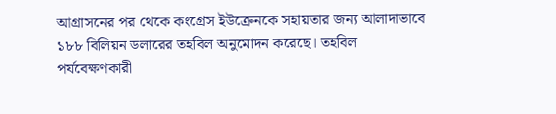আগ্রাসনের পর থেকে কংগ্রেস ইউক্রেনকে সহায়তার জন্য আলাদাভাবে ১৮৮ বিলিয়ন ডলারের তহবিল অনুমোদন করেছে। তহবিল পর্যবেক্ষণকারী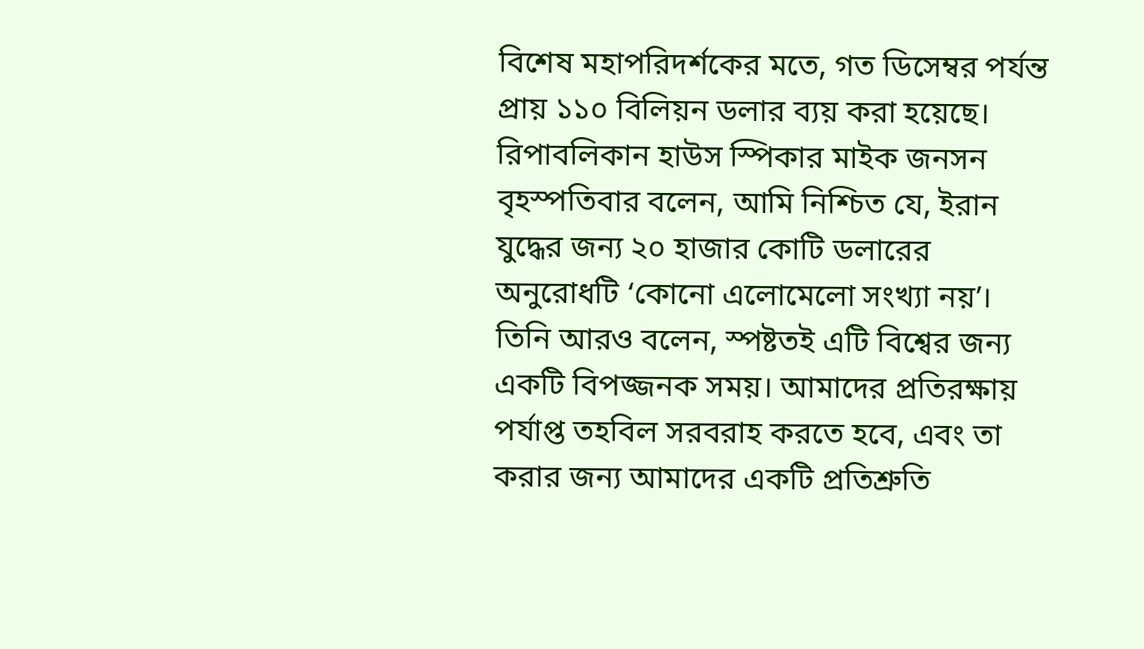বিশেষ মহাপরিদর্শকের মতে, গত ডিসেম্বর পর্যন্ত প্রায় ১১০ বিলিয়ন ডলার ব্যয় করা হয়েছে।
রিপাবলিকান হাউস স্পিকার মাইক জনসন বৃহস্পতিবার বলেন, আমি নিশ্চিত যে, ইরান যুদ্ধের জন্য ২০ হাজার কোটি ডলারের অনুরোধটি ‘কোনো এলোমেলো সংখ্যা নয়’।
তিনি আরও বলেন, স্পষ্টতই এটি বিশ্বের জন্য একটি বিপজ্জনক সময়। আমাদের প্রতিরক্ষায় পর্যাপ্ত তহবিল সরবরাহ করতে হবে, এবং তা করার জন্য আমাদের একটি প্রতিশ্রুতি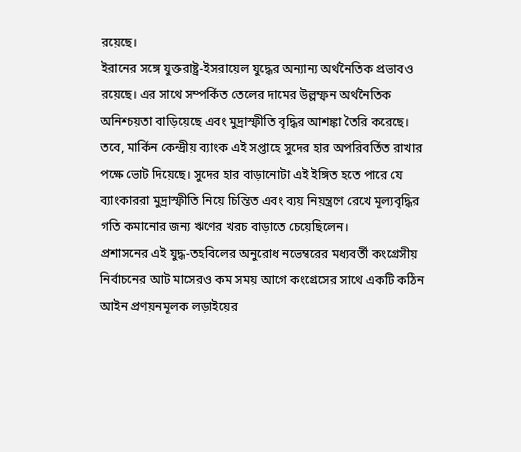রয়েছে।
ইরানের সঙ্গে যুক্তরাষ্ট্র-ইসরায়েল যুদ্ধের অন্যান্য অর্থনৈতিক প্রভাবও রয়েছে। এর সাথে সম্পর্কিত তেলের দামের উল্লম্ফন অর্থনৈতিক অনিশ্চয়তা বাড়িয়েছে এবং মুদ্রাস্ফীতি বৃদ্ধির আশঙ্কা তৈরি করেছে।
তবে, মার্কিন কেন্দ্রীয় ব্যাংক এই সপ্তাহে সুদের হার অপরিবর্তিত রাখার পক্ষে ভোট দিয়েছে। সুদের হার বাড়ানোটা এই ইঙ্গিত হতে পারে যে ব্যাংকাররা মুদ্রাস্ফীতি নিয়ে চিন্তিত এবং ব্যয় নিয়ন্ত্রণে রেখে মূল্যবৃদ্ধির গতি কমানোর জন্য ঋণের খরচ বাড়াতে চেয়েছিলেন।
প্রশাসনের এই যুদ্ধ-তহবিলের অনুরোধ নভেম্বরের মধ্যবর্তী কংগ্রেসীয় নির্বাচনের আট মাসেরও কম সময় আগে কংগ্রেসের সাথে একটি কঠিন আইন প্রণয়নমূলক লড়াইয়ের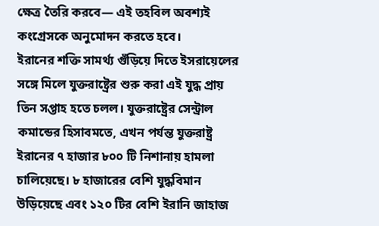ক্ষেত্র তৈরি করবে— এই তহবিল অবশ্যই কংগ্রেসকে অনুমোদন করতে হবে।
ইরানের শক্তি সামর্থ্য গুঁড়িয়ে দিতে ইসরায়েলের সঙ্গে মিলে যুক্তরাষ্ট্রের শুরু করা এই যুদ্ধ প্রায় তিন সপ্তাহ হতে চলল। যুক্তরাষ্ট্রের সেন্ট্রাল কমান্ডের হিসাবমতে, এখন পর্যন্ত যুক্তরাষ্ট্র ইরানের ৭ হাজার ৮০০ টি নিশানায় হামলা চালিয়েছে। ৮ হাজারের বেশি যুদ্ধবিমান উড়িয়েছে এবং ১২০ টির বেশি ইরানি জাহাজ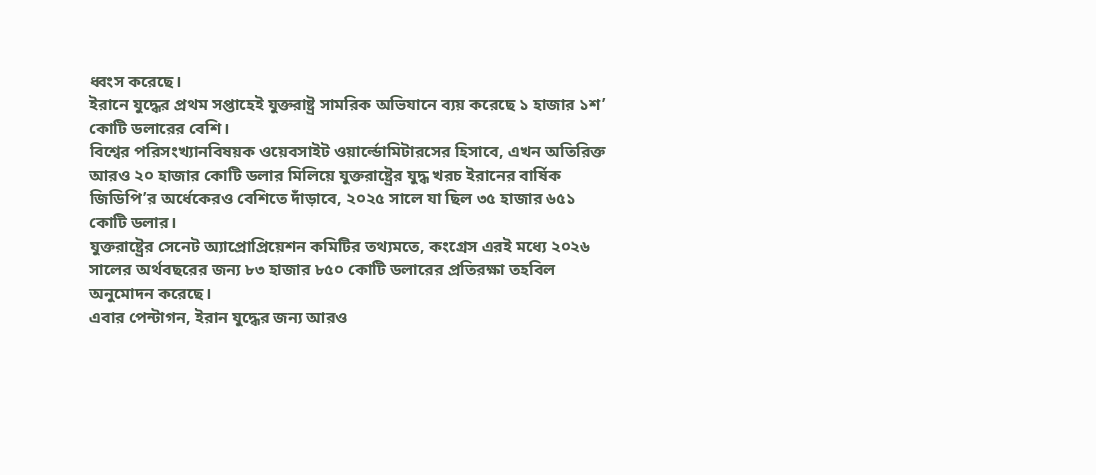ধ্বংস করেছে।
ইরানে যুদ্ধের প্রথম সপ্তাহেই যুক্তরাষ্ট্র সামরিক অভিযানে ব্যয় করেছে ১ হাজার ১শ’ কোটি ডলারের বেশি।
বিশ্বের পরিসংখ্যানবিষয়ক ওয়েবসাইট ওয়ার্ল্ডোমিটারসের হিসাবে, এখন অতিরিক্ত আরও ২০ হাজার কোটি ডলার মিলিয়ে যুক্তরাষ্ট্রের যুদ্ধ খরচ ইরানের বার্ষিক জিডিপি’র অর্ধেকেরও বেশিতে দাঁড়াবে, ২০২৫ সালে যা ছিল ৩৫ হাজার ৬৫১ কোটি ডলার।
যুক্তরাষ্ট্রের সেনেট অ্যাপ্রোপ্রিয়েশন কমিটির তথ্যমতে, কংগ্রেস এরই মধ্যে ২০২৬ সালের অর্থবছরের জন্য ৮৩ হাজার ৮৫০ কোটি ডলারের প্রতিরক্ষা তহবিল অনুমোদন করেছে।
এবার পেন্টাগন, ইরান যুদ্ধের জন্য আরও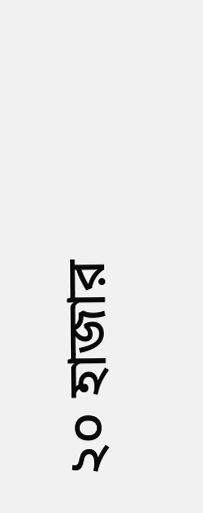২০ হাজার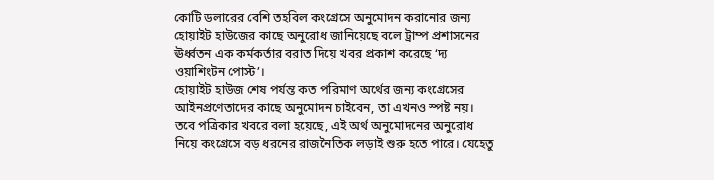কোটি ডলারের বেশি তহবিল কংগ্রেসে অনুমোদন করানোর জন্য হোয়াইট হাউজের কাছে অনুরোধ জানিয়েছে বলে ট্রাম্প প্রশাসনের ঊর্ধ্বতন এক কর্মকর্তার বরাত দিয়ে খবর প্রকাশ করেছে ‘দ্য ওয়াশিংটন পোস্ট’।
হোয়াইট হাউজ শেষ পর্যন্ত কত পরিমাণ অর্থের জন্য কংগ্রেসের আইনপ্রণেতাদের কাছে অনুমোদন চাইবেন, তা এখনও স্পষ্ট নয়।
তবে পত্রিকার খবরে বলা হয়েছে, এই অর্থ অনুমোদনের অনুরোধ নিয়ে কংগ্রেসে বড় ধরনের রাজনৈতিক লড়াই শুরু হতে পারে। যেহেতু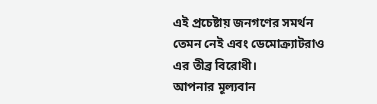এই প্রচেষ্টায় জনগণের সমর্থন তেমন নেই এবং ডেমোক্র্যাটরাও এর তীব্র বিরোধী।
আপনার মূল্যবান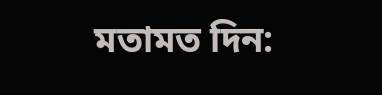মতামত দিন: